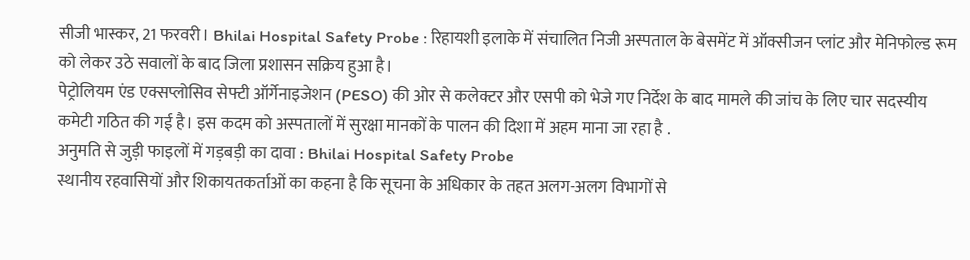सीजी भास्कर, 21 फरवरी। Bhilai Hospital Safety Probe : रिहायशी इलाके में संचालित निजी अस्पताल के बेसमेंट में ऑक्सीजन प्लांट और मेनिफोल्ड रूम को लेकर उठे सवालों के बाद जिला प्रशासन सक्रिय हुआ है।
पेट्रोलियम एंड एक्सप्लोसिव सेफ्टी ऑर्गेनाइजेशन (PESO) की ओर से कलेक्टर और एसपी को भेजे गए निर्देश के बाद मामले की जांच के लिए चार सदस्यीय कमेटी गठित की गई है। इस कदम को अस्पतालों में सुरक्षा मानकों के पालन की दिशा में अहम माना जा रहा है .
अनुमति से जुड़ी फाइलों में गड़बड़ी का दावा : Bhilai Hospital Safety Probe
स्थानीय रहवासियों और शिकायतकर्ताओं का कहना है कि सूचना के अधिकार के तहत अलग-अलग विभागों से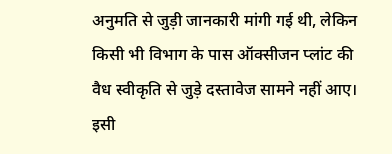अनुमति से जुड़ी जानकारी मांगी गई थी, लेकिन किसी भी विभाग के पास ऑक्सीजन प्लांट की वैध स्वीकृति से जुड़े दस्तावेज सामने नहीं आए। इसी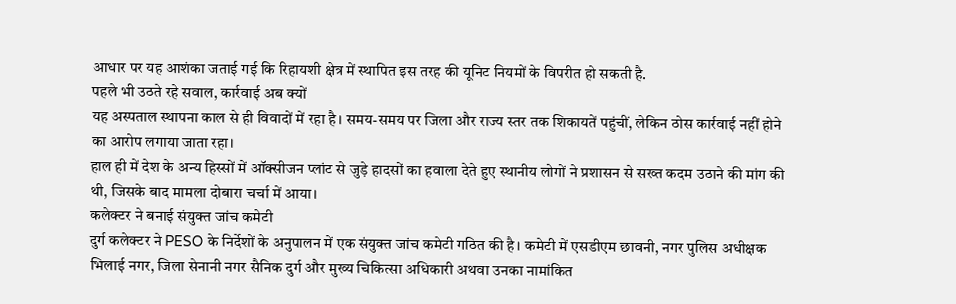आधार पर यह आशंका जताई गई कि रिहायशी क्षेत्र में स्थापित इस तरह की यूनिट नियमों के विपरीत हो सकती है.
पहले भी उठते रहे सवाल, कार्रवाई अब क्यों
यह अस्पताल स्थापना काल से ही विवादों में रहा है। समय-समय पर जिला और राज्य स्तर तक शिकायतें पहुंचीं, लेकिन ठोस कार्रवाई नहीं होने का आरोप लगाया जाता रहा।
हाल ही में देश के अन्य हिस्सों में ऑक्सीजन प्लांट से जुड़े हादसों का हवाला देते हुए स्थानीय लोगों ने प्रशासन से सख्त कदम उठाने की मांग की थी, जिसके बाद मामला दोबारा चर्चा में आया।
कलेक्टर ने बनाई संयुक्त जांच कमेटी
दुर्ग कलेक्टर ने PESO के निर्देशों के अनुपालन में एक संयुक्त जांच कमेटी गठित की है। कमेटी में एसडीएम छावनी, नगर पुलिस अधीक्षक भिलाई नगर, जिला सेनानी नगर सैनिक दुर्ग और मुख्य चिकित्सा अधिकारी अथवा उनका नामांकित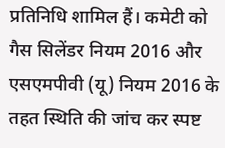प्रतिनिधि शामिल हैं। कमेटी को गैस सिलेंडर नियम 2016 और एसएमपीवी (यू) नियम 2016 के तहत स्थिति की जांच कर स्पष्ट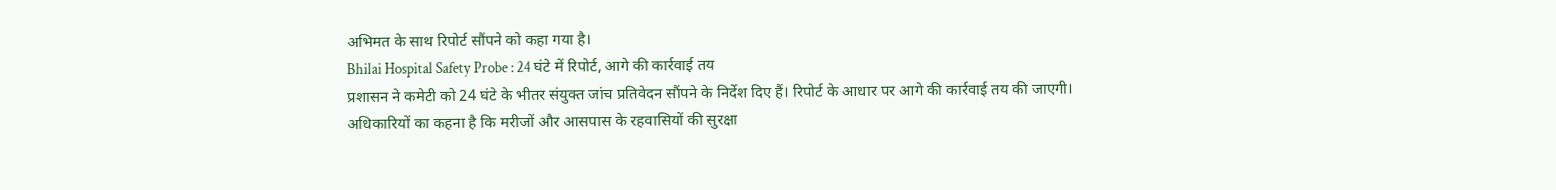अभिमत के साथ रिपोर्ट सौंपने को कहा गया है।
Bhilai Hospital Safety Probe : 24 घंटे में रिपोर्ट, आगे की कार्रवाई तय
प्रशासन ने कमेटी को 24 घंटे के भीतर संयुक्त जांच प्रतिवेदन सौंपने के निर्देश दिए हैं। रिपोर्ट के आधार पर आगे की कार्रवाई तय की जाएगी।
अधिकारियों का कहना है कि मरीजों और आसपास के रहवासियों की सुरक्षा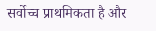सर्वोच्च प्राथमिकता है और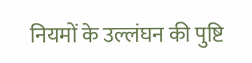नियमों के उल्लंघन की पुष्टि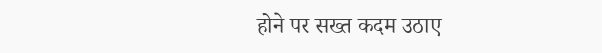होने पर सख्त कदम उठाए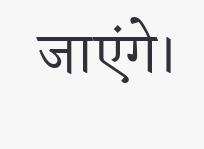जाएंगे।